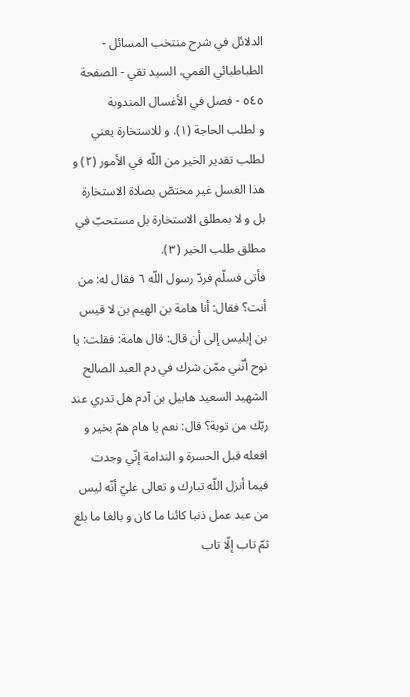الدلائل في شرح منتخب المسائل - الطباطبائي القمي، السید تقي - الصفحة ٥٤٥ - فصل في الأغسال المندوبة
و لطلب الحاجة (١). و للاستخارة يعني لطلب تقدير الخير من اللّه في الأمور (٢) و هذا الغسل غير مختصّ بصلاة الاستخارة بل و لا بمطلق الاستخارة بل مستحبّ في مطلق طلب الخير (٣).
فأتى فسلّم فردّ رسول اللّه ٦ فقال له: من أنت؟ فقال: أنا هامة بن الهيم بن لا قيس بن إبليس إلى أن قال: قال هامة: فقلت: يا نوح أنّني ممّن شرك في دم العبد الصالح الشهيد السعيد هابيل بن آدم هل تدري عند ربّك من توبة؟ قال: نعم يا هام همّ بخير و افعله قبل الحسرة و الندامة إنّي وجدت فيما أنزل اللّه تبارك و تعالى عليّ أنّه ليس من عبد عمل ذنبا كائنا ما كان و بالغا ما بلغ ثمّ تاب إلّا تاب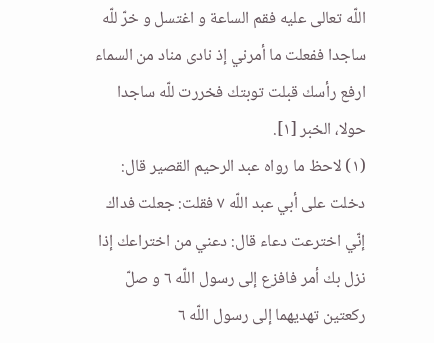اللّه تعالى عليه فقم الساعة و اغتسل و خرّ للّه ساجدا ففعلت ما أمرني إذ نادى مناد من السماء ارفع رأسك قبلت توبتك فخررت للّه ساجدا حولا، الخبر [١].
(١) لاحظ ما رواه عبد الرحيم القصير قال: دخلت على أبي عبد اللّه ٧ فقلت: جعلت فداك إنّي اخترعت دعاء قال: دعني من اختراعك إذا نزل بك أمر فافزع إلى رسول اللّه ٦ و صلّ ركعتين تهديهما إلى رسول اللّه ٦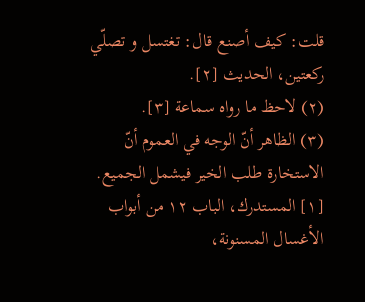قلت: كيف أصنع قال: تغتسل و تصلّي ركعتين، الحديث [٢].
(٢) لاحظ ما رواه سماعة [٣].
(٣) الظاهر أنّ الوجه في العموم أنّ الاستخارة طلب الخير فيشمل الجميع.
[١] المستدرك، الباب ١٢ من أبواب الأغسال المسنونة،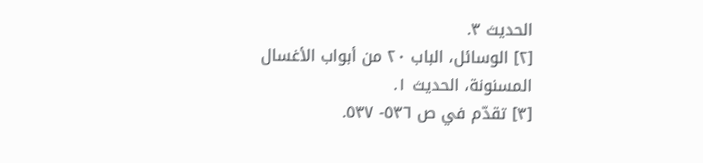الحديث ٣.
[٢] الوسائل، الباب ٢٠ من أبواب الأغسال المسنونة، الحديث ١.
[٣] تقدّم في ص ٥٣٦- ٥٣٧.